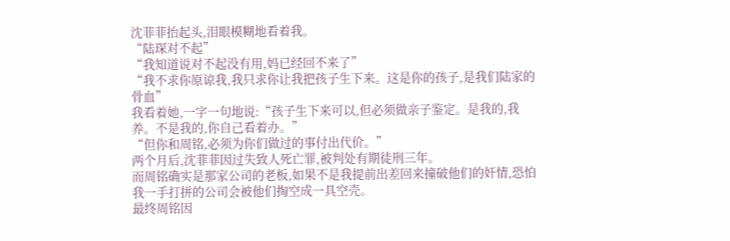沈菲菲抬起头,泪眼模糊地看着我。
“陆琛对不起”
“我知道说对不起没有用,妈已经回不来了”
“我不求你原谅我,我只求你让我把孩子生下来。这是你的孩子,是我们陆家的骨血”
我看着她,一字一句地说:“孩子生下来可以,但必须做亲子鉴定。是我的,我养。不是我的,你自己看着办。”
“但你和周铭,必须为你们做过的事付出代价。”
两个月后,沈菲菲因过失致人死亡罪,被判处有期徒刑三年。
而周铭确实是那家公司的老板,如果不是我提前出差回来撞破他们的奸情,恐怕我一手打拼的公司会被他们掏空成一具空壳。
最终周铭因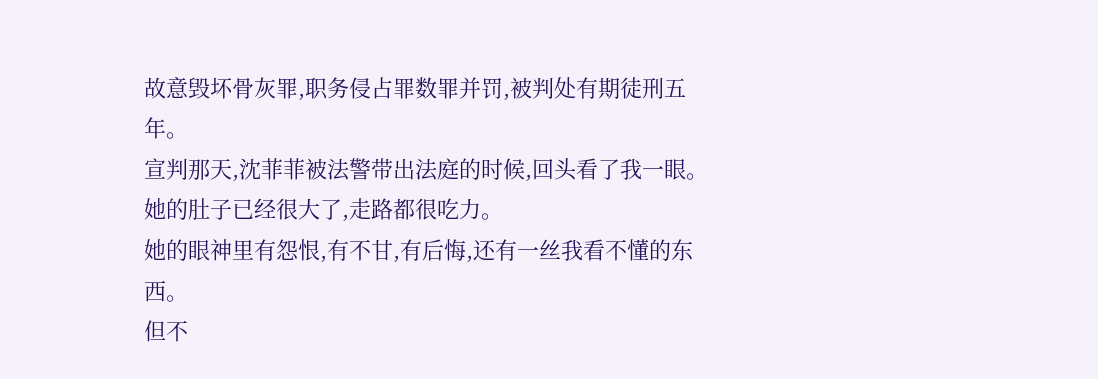故意毁坏骨灰罪,职务侵占罪数罪并罚,被判处有期徒刑五年。
宣判那天,沈菲菲被法警带出法庭的时候,回头看了我一眼。
她的肚子已经很大了,走路都很吃力。
她的眼神里有怨恨,有不甘,有后悔,还有一丝我看不懂的东西。
但不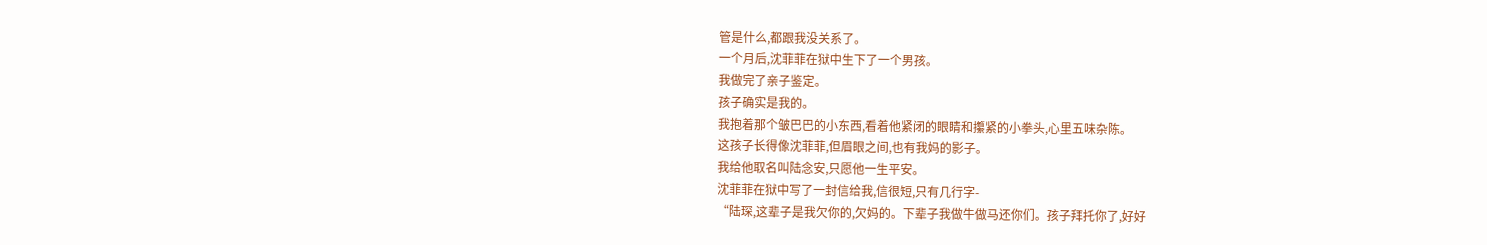管是什么,都跟我没关系了。
一个月后,沈菲菲在狱中生下了一个男孩。
我做完了亲子鉴定。
孩子确实是我的。
我抱着那个皱巴巴的小东西,看着他紧闭的眼睛和攥紧的小拳头,心里五味杂陈。
这孩子长得像沈菲菲,但眉眼之间,也有我妈的影子。
我给他取名叫陆念安,只愿他一生平安。
沈菲菲在狱中写了一封信给我,信很短,只有几行字-
“陆琛,这辈子是我欠你的,欠妈的。下辈子我做牛做马还你们。孩子拜托你了,好好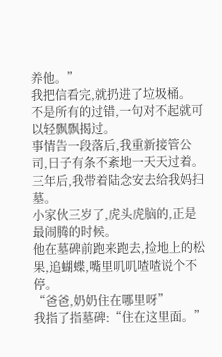养他。”
我把信看完,就扔进了垃圾桶。
不是所有的过错,一句对不起就可以轻飘飘揭过。
事情告一段落后,我重新接管公司,日子有条不紊地一天天过着。
三年后,我带着陆念安去给我妈扫墓。
小家伙三岁了,虎头虎脑的,正是最闹腾的时候。
他在墓碑前跑来跑去,捡地上的松果,追蝴蝶,嘴里叽叽喳喳说个不停。
“爸爸,奶奶住在哪里呀”
我指了指墓碑:“住在这里面。”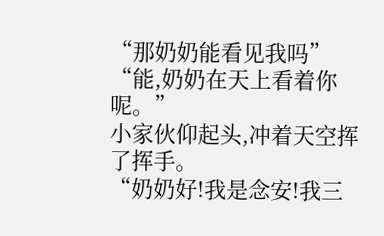“那奶奶能看见我吗”
“能,奶奶在天上看着你呢。”
小家伙仰起头,冲着天空挥了挥手。
“奶奶好!我是念安!我三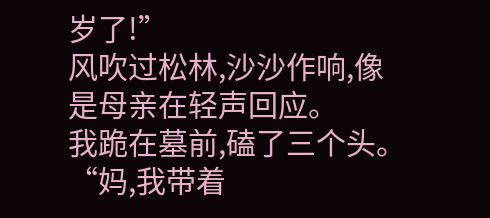岁了!”
风吹过松林,沙沙作响,像是母亲在轻声回应。
我跪在墓前,磕了三个头。
“妈,我带着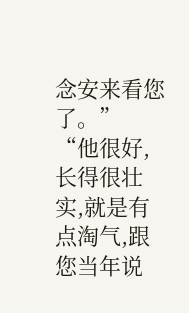念安来看您了。”
“他很好,长得很壮实,就是有点淘气,跟您当年说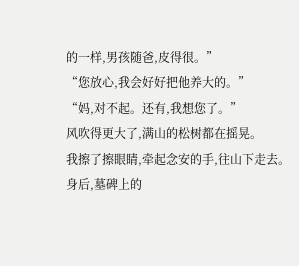的一样,男孩随爸,皮得很。”
“您放心,我会好好把他养大的。”
“妈,对不起。还有,我想您了。”
风吹得更大了,满山的松树都在摇晃。
我擦了擦眼睛,牵起念安的手,往山下走去。
身后,墓碑上的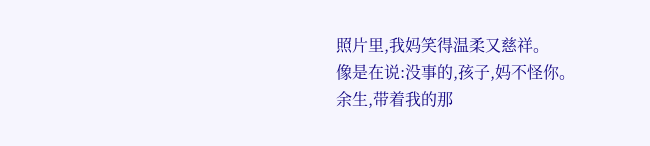照片里,我妈笑得温柔又慈祥。
像是在说:没事的,孩子,妈不怪你。
余生,带着我的那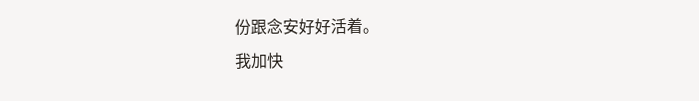份跟念安好好活着。
我加快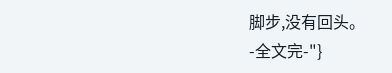脚步,没有回头。
-全文完-"}